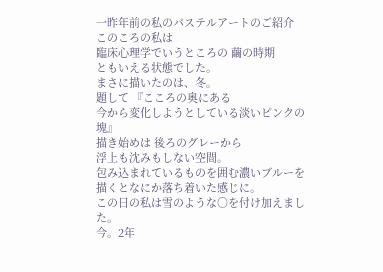一昨年前の私のパステルアートのご紹介
このころの私は
臨床心理学でいうところの 繭の時期
ともいえる状態でした。
まさに描いたのは、冬。
題して 『こころの奥にある
今から変化しようとしている淡いピンクの塊』
描き始めは 後ろのグレーから
浮上も沈みもしない空間。
包み込まれているものを囲む濃いブルーを
描くとなにか落ち着いた感じに。
この日の私は雪のような○を付け加えました。
今。2年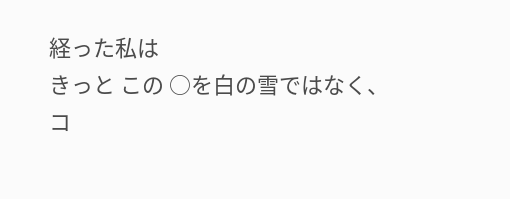経った私は
きっと この ○を白の雪ではなく、
コ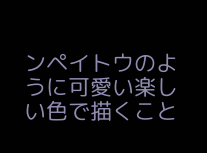ンペイトウのように可愛い楽しい色で描くこと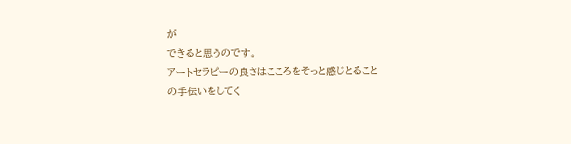が
できると思うのです。
アートセラピーの良さはこころをそっと感じとること
の手伝いをしてく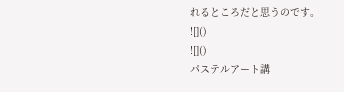れるところだと思うのです。
![]()
![]()
パステルアート講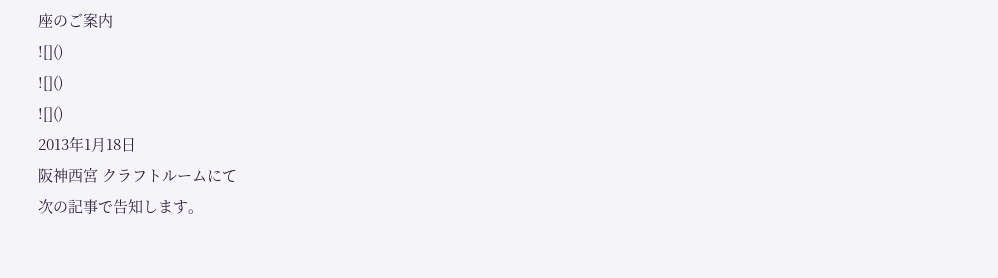座のご案内
![]()
![]()
![]()
2013年1月18日
阪神西宮 クラフトルームにて
次の記事で告知します。